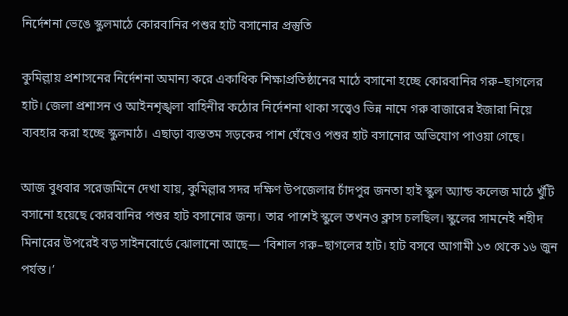নির্দেশনা ভেঙে স্কুলমাঠে কোরবানির পশুর হাট বসানোর প্রস্তুতি

কুমিল্লায় প্রশাসনের নির্দেশনা অমান্য করে একাধিক শিক্ষাপ্রতিষ্ঠানের মাঠে বসানো হচ্ছে কোরবানির গরু–ছাগলের হাট। জেলা প্রশাসন ও আইনশৃঙ্খলা বাহিনীর কঠোর নির্দেশনা থাকা সত্ত্বেও ভিন্ন নামে গরু বাজারের ইজারা নিয়ে ব্যবহার করা হচ্ছে স্কুলমাঠ। এছাড়া ব্যস্ততম সড়কের পাশ ঘেঁষেও পশুর হাট বসানোর অভিযোগ পাওয়া গেছে।

আজ বুধবার সরেজমিনে দেখা যায়, কুমিল্লার সদর দক্ষিণ উপজেলার চাঁদপুর জনতা হাই স্কুল অ্যান্ড কলেজ মাঠে খুঁটি বসানো হয়েছে কোরবানির পশুর হাট বসানোর জন্য। তার পাশেই স্কুলে তখনও ক্লাস চলছিল। স্কুলের সামনেই শহীদ মিনারের উপরেই বড় সাইনবোর্ডে ঝোলানো আছে— ‘বিশাল গরু–ছাগলের হাট। হাট বসবে আগামী ১৩ থেকে ১৬ জুন পর্যন্ত।’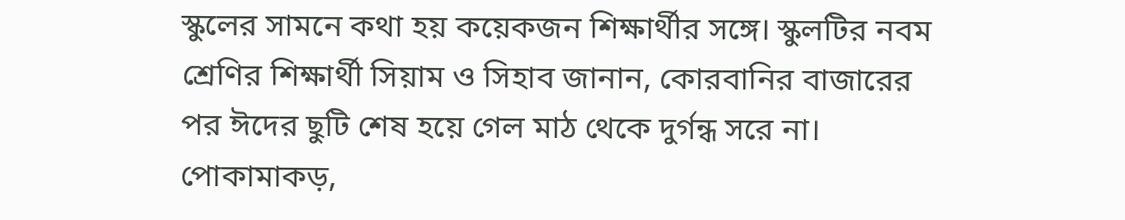স্কুলের সামনে কথা হয় কয়েকজন শিক্ষার্থীর সঙ্গে। স্কুলটির নবম শ্রেণির শিক্ষার্থী সিয়াম ও সিহাব জানান, কোরবানির বাজারের পর ঈদের ছুটি শেষ হয়ে গেল মাঠ থেকে দুর্গন্ধ সরে না। পোকামাকড়,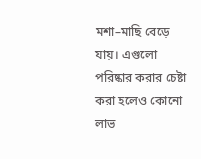মশা–মাছি বেড়ে যায়। এগুলো পরিষ্কার করার চেষ্টা করা হলেও কোনো লাভ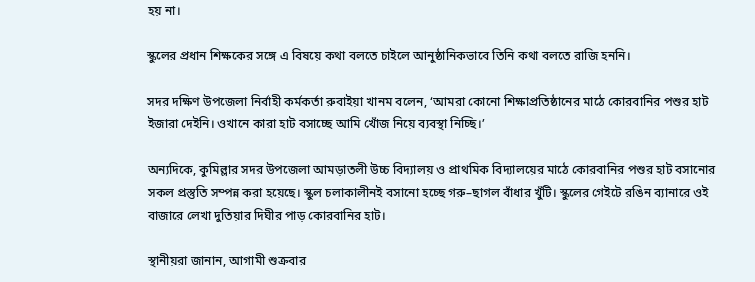হয় না।

স্কুলের প্রধান শিক্ষকের সঙ্গে এ বিষয়ে কথা বলতে চাইলে আনুষ্ঠানিকভাবে তিনি কথা বলতে রাজি হননি।

সদর দক্ষিণ উপজেলা নির্বাহী কর্মকর্তা রুবাইয়া খানম বলেন, ‘আমরা কোনো শিক্ষাপ্রতিষ্ঠানের মাঠে কোরবানির পশুর হাট ইজারা দেইনি। ওখানে কারা হাট বসাচ্ছে আমি খোঁজ নিয়ে ব্যবস্থা নিচ্ছি।’

অন্যদিকে, কুমিল্লার সদর উপজেলা আমড়াতলী উচ্চ বিদ্যালয় ও প্রাথমিক বিদ্যালয়ের মাঠে কোরবানির পশুর হাট বসানোর সকল প্রস্তুতি সম্পন্ন করা হয়েছে। স্কুল চলাকালীনই বসানো হচ্ছে গরু–ছাগল বাঁধার খুঁটি। স্কুলের গেইটে রঙিন ব্যানারে ওই বাজারে লেখা দুতিয়ার দিঘীর পাড় কোরবানির হাট।

স্থানীয়রা জানান, আগামী শুক্রবার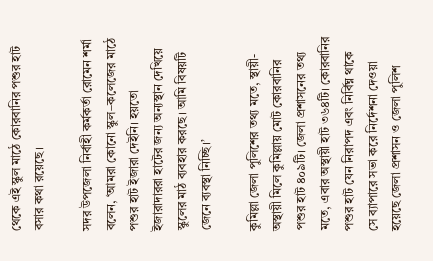থেকে এই স্কুল মাঠে কোরবানির পশুর হাট বসার কথা রয়েছে।

সদর উপজেলা নির্বাহী কর্মকর্তা রোমেন শর্মা বলেন, ‘আমরা কোনো স্কুল–কলেজের মাঠে পশুর হাট ইজারা দেইনি। হয়তো ইজারাদাররা হাটের জন্য অন্যস্থান দেখিয়ে স্কুলের মাঠ ব্যবহার করছে। আমি বিষয়টি জেনে ব্যবস্থা নিচ্ছি।’

কুমিল্লা জেলা পুলিশের তথ্য মতে, স্থায়ী-অস্থায়ী মিলে কুমিল্লায় মোট কোরবানির পশুর হাট ৪০৯টি। জেলা প্রশাসনের তথ্য মতে, এবার অস্থায়ী হাট ৩৬৪টি। কোরবানির পশুর হাট যেন নিরাপদ এবং নির্বিঘ্ন থাকে সে ব্যাপারে সভা করে নির্দেশনা দেওয়া হয়েছে জেলা প্রশাসন ও জেলা পুলিশ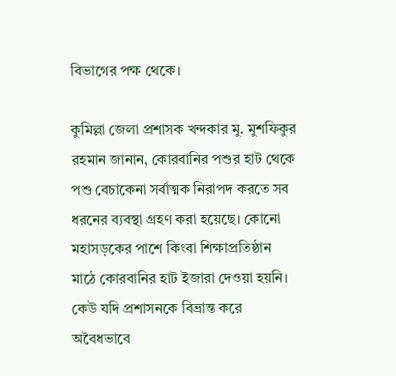বিভাগের পক্ষ থেকে।

কুমিল্লা জেলা প্রশাসক খন্দকার মু. মুশফিকুর রহমান জানান, কোরবানির পশুর হাট থেকে পশু বেচাকেনা সর্বাত্মক নিরাপদ করতে সব ধরনের ব্যবস্থা গ্রহণ করা হয়েছে। কোনো মহাসড়কের পাশে কিংবা শিক্ষাপ্রতিষ্ঠান মাঠে কোরবানির হাট ইজারা দেওয়া হয়নি। কেউ যদি প্রশাসনকে বিভ্রান্ত করে অবৈধভাবে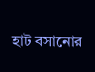হাট বসানোর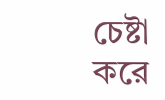চেষ্টা করে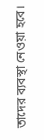তাদের ব্যবস্থা নেওয়া হবে।